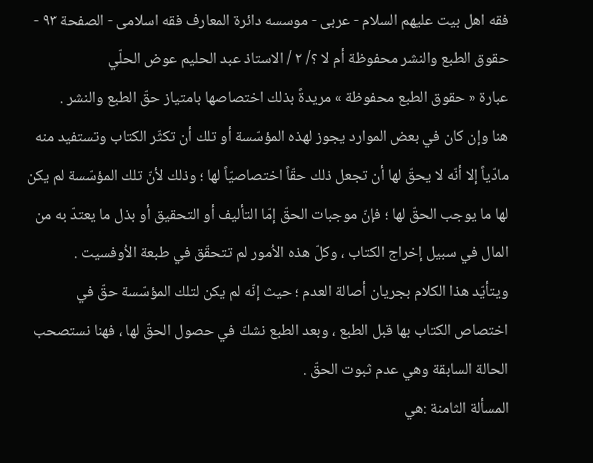فقه اهل بیت علیهم السلام - عربی - موسسه دائرة المعارف فقه اسلامی - الصفحة ٩٣ - حقوق الطبع والنشر محفوظة أم لا ؟/ ٢ / الاستاذ عبد الحليم عوض الحلّي
عبارة « حقوق الطبع محفوظة » مريدةً بذلك اختصاصها بامتياز حقّ الطبع والنشر .
هنا وإن كان في بعض الموارد يجوز لهذه المؤسّسة أو تلك أن تكثّر الكتاب وتستفيد منه مادّياً إلا أنّه لا يحقّ لها أن تجعل ذلك حقّاً اختصاصيّاً لها ؛ وذلك لأنّ تلك المؤسّسة لم يكن لها ما يوجب الحقّ لها ؛ فإنّ موجبات الحقّ إمّا التأليف أو التحقيق أو بذل ما يعتدّ به من المال في سبيل إخراج الكتاب ، وكلّ هذه الاُمور لم تتحقّق في طبعة الاُوفسيت .
ويتأيّد هذا الكلام بجريان أصالة العدم ؛ حيث إنّه لم يكن لتلك المؤسّسة حقّ في اختصاص الكتاب بها قبل الطبع ، وبعد الطبع نشكّ في حصول الحقّ لها ، فهنا نستصحب الحالة السابقة وهي عدم ثبوت الحقّ .
المسألة الثامنة :هي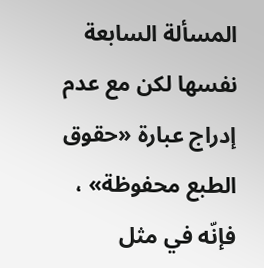المسألة السابعة نفسها لكن مع عدم إدراج عبارة «حقوق الطبع محفوظة» ، فإنّه في مثل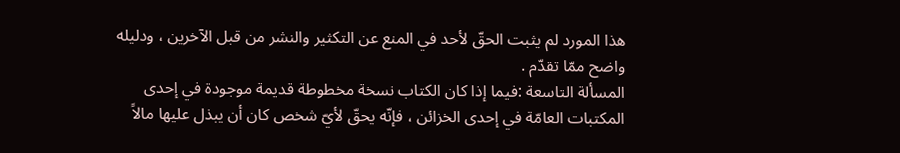هذا المورد لم يثبت الحقّ لأحد في المنع عن التكثير والنشر من قبل الآخرين ، ودليله واضح ممّا تقدّم .
المسألة التاسعة :فيما إذا كان الكتاب نسخة مخطوطة قديمة موجودة في إحدى المكتبات العامّة في إحدى الخزائن ، فإنّه يحقّ لأيّ شخص كان أن يبذل عليها مالاً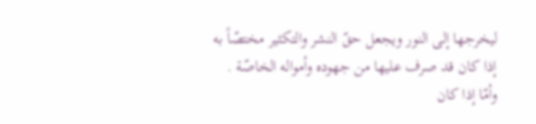ليخرجها إلى النور ويجعل حقّ النشر والتكثير مختصّاً به إذا كان قد صرف عليها من جهوده وأمواله الخاصّة .
وأمّا إذا كان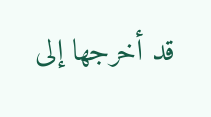قد أخرجها إلى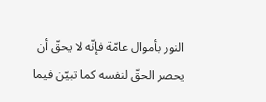النور بأموال عامّة فإنّه لا يحقّ أن يحصر الحقّ لنفسه كما تبيّن فيما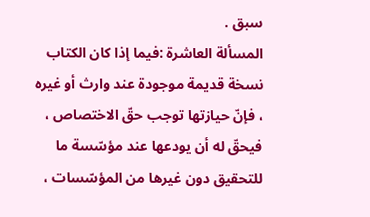سبق .
المسألة العاشرة :فيما إذا كان الكتاب نسخة قديمة موجودة عند وارث أو غيره ، فإنّ حيازتها توجب حقّ الاختصاص ، فيحقّ له أن يودعها عند مؤسّسة ما للتحقيق دون غيرها من المؤسّسات ،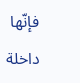فإنّها داخلة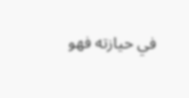في حيازته فهو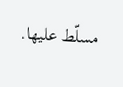مسلّط عليها.